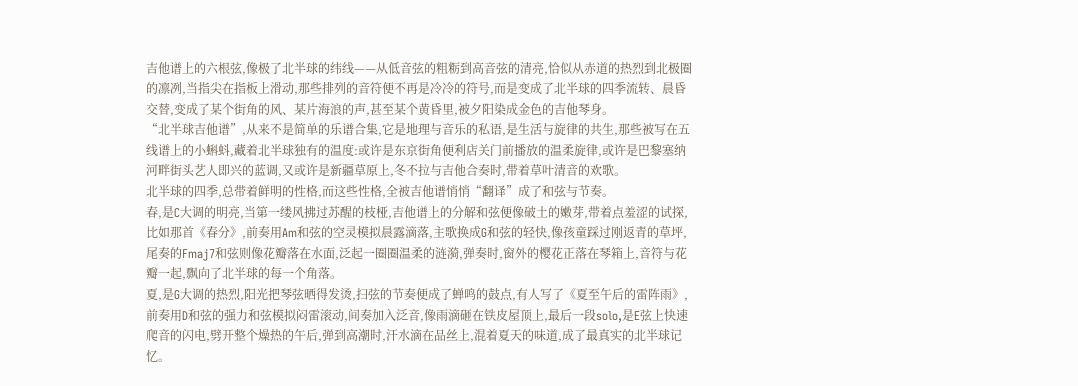吉他谱上的六根弦,像极了北半球的纬线——从低音弦的粗粝到高音弦的清亮,恰似从赤道的热烈到北极圈的凛冽,当指尖在指板上滑动,那些排列的音符便不再是冷冷的符号,而是变成了北半球的四季流转、晨昏交替,变成了某个街角的风、某片海浪的声,甚至某个黄昏里,被夕阳染成金色的吉他琴身。
“北半球吉他谱”,从来不是简单的乐谱合集,它是地理与音乐的私语,是生活与旋律的共生,那些被写在五线谱上的小蝌蚪,藏着北半球独有的温度:或许是东京街角便利店关门前播放的温柔旋律,或许是巴黎塞纳河畔街头艺人即兴的蓝调,又或许是新疆草原上,冬不拉与吉他合奏时,带着草叶清音的欢歌。
北半球的四季,总带着鲜明的性格,而这些性格,全被吉他谱悄悄“翻译”成了和弦与节奏。
春,是C大调的明亮,当第一缕风拂过苏醒的枝桠,吉他谱上的分解和弦便像破土的嫩芽,带着点羞涩的试探,比如那首《春分》,前奏用Am和弦的空灵模拟晨露滴落,主歌换成G和弦的轻快,像孩童踩过刚返青的草坪,尾奏的Fmaj7和弦则像花瓣落在水面,泛起一圈圈温柔的涟漪,弹奏时,窗外的樱花正落在琴箱上,音符与花瓣一起,飘向了北半球的每一个角落。
夏,是G大调的热烈,阳光把琴弦晒得发烫,扫弦的节奏便成了蝉鸣的鼓点,有人写了《夏至午后的雷阵雨》,前奏用D和弦的强力和弦模拟闷雷滚动,间奏加入泛音,像雨滴砸在铁皮屋顶上,最后一段solo,是E弦上快速爬音的闪电,劈开整个燥热的午后,弹到高潮时,汗水滴在品丝上,混着夏天的味道,成了最真实的北半球记忆。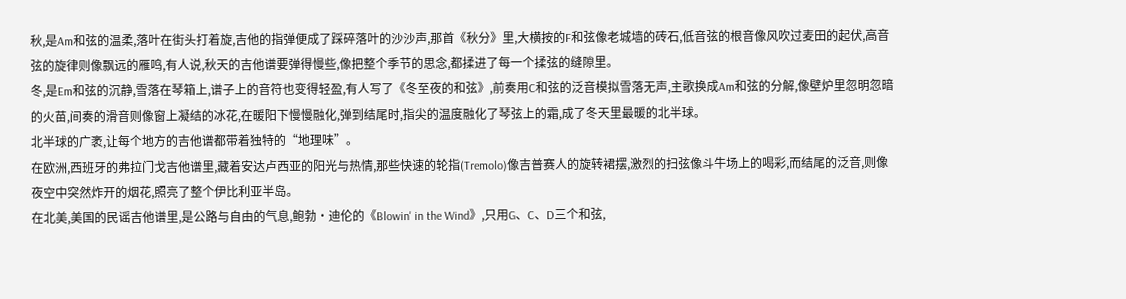秋,是Am和弦的温柔,落叶在街头打着旋,吉他的指弹便成了踩碎落叶的沙沙声,那首《秋分》里,大横按的F和弦像老城墙的砖石,低音弦的根音像风吹过麦田的起伏,高音弦的旋律则像飘远的雁鸣,有人说,秋天的吉他谱要弹得慢些,像把整个季节的思念,都揉进了每一个揉弦的缝隙里。
冬,是Em和弦的沉静,雪落在琴箱上,谱子上的音符也变得轻盈,有人写了《冬至夜的和弦》,前奏用C和弦的泛音模拟雪落无声,主歌换成Am和弦的分解,像壁炉里忽明忽暗的火苗,间奏的滑音则像窗上凝结的冰花,在暖阳下慢慢融化,弹到结尾时,指尖的温度融化了琴弦上的霜,成了冬天里最暖的北半球。
北半球的广袤,让每个地方的吉他谱都带着独特的“地理味”。
在欧洲,西班牙的弗拉门戈吉他谱里,藏着安达卢西亚的阳光与热情,那些快速的轮指(Tremolo)像吉普赛人的旋转裙摆,激烈的扫弦像斗牛场上的喝彩,而结尾的泛音,则像夜空中突然炸开的烟花,照亮了整个伊比利亚半岛。
在北美,美国的民谣吉他谱里,是公路与自由的气息,鲍勃·迪伦的《Blowin' in the Wind》,只用G、C、D三个和弦,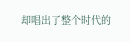却唱出了整个时代的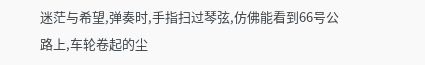迷茫与希望,弹奏时,手指扫过琴弦,仿佛能看到66号公路上,车轮卷起的尘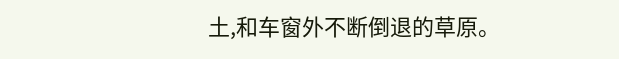土,和车窗外不断倒退的草原。